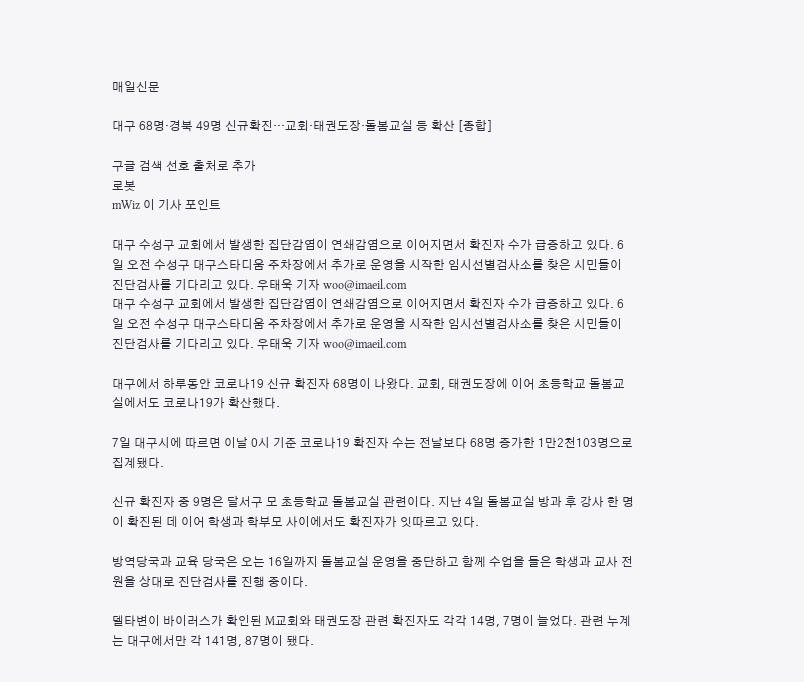매일신문

대구 68명·경북 49명 신규확진…교회·태권도장·돌봄교실 등 확산 [종합]

구글 검색 선호 출처로 추가
로봇
mWiz 이 기사 포인트

대구 수성구 교회에서 발생한 집단감염이 연쇄감염으로 이어지면서 확진자 수가 급증하고 있다. 6일 오전 수성구 대구스타디움 주차장에서 추가로 운영을 시작한 임시선별검사소를 찾은 시민들이 진단검사를 기다리고 있다. 우태욱 기자 woo@imaeil.com
대구 수성구 교회에서 발생한 집단감염이 연쇄감염으로 이어지면서 확진자 수가 급증하고 있다. 6일 오전 수성구 대구스타디움 주차장에서 추가로 운영을 시작한 임시선별검사소를 찾은 시민들이 진단검사를 기다리고 있다. 우태욱 기자 woo@imaeil.com

대구에서 하루동안 코로나19 신규 확진자 68명이 나왔다. 교회, 태권도장에 이어 초등학교 돌봄교실에서도 코로나19가 확산했다.

7일 대구시에 따르면 이날 0시 기준 코로나19 확진자 수는 전날보다 68명 증가한 1만2천103명으로 집계됐다.

신규 확진자 중 9명은 달서구 모 초등학교 돌봄교실 관련이다. 지난 4일 돌봄교실 방과 후 강사 한 명이 확진된 데 이어 학생과 학부모 사이에서도 확진자가 잇따르고 있다.

방역당국과 교육 당국은 오는 16일까지 돌봄교실 운영을 중단하고 함께 수업을 들은 학생과 교사 전원을 상대로 진단검사를 진행 중이다.

델타변이 바이러스가 확인된 M교회와 태권도장 관련 확진자도 각각 14명, 7명이 늘었다. 관련 누계는 대구에서만 각 141명, 87명이 됐다.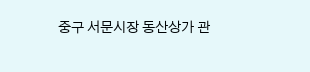중구 서문시장 동산상가 관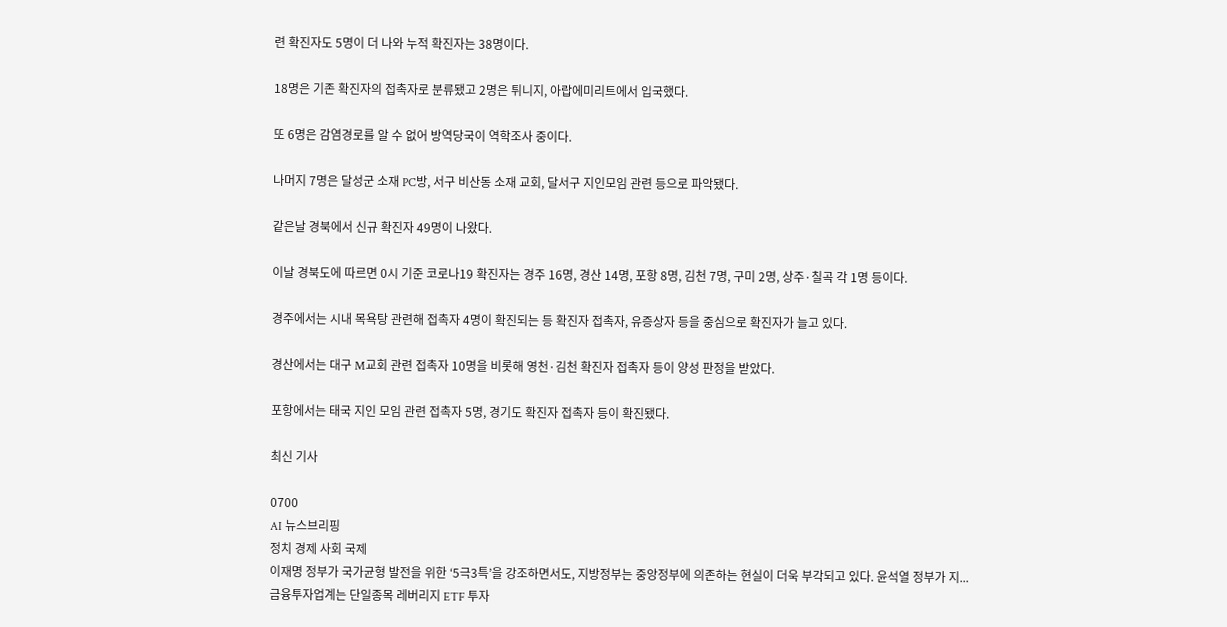련 확진자도 5명이 더 나와 누적 확진자는 38명이다.

18명은 기존 확진자의 접촉자로 분류됐고 2명은 튀니지, 아랍에미리트에서 입국했다.

또 6명은 감염경로를 알 수 없어 방역당국이 역학조사 중이다.

나머지 7명은 달성군 소재 PC방, 서구 비산동 소재 교회, 달서구 지인모임 관련 등으로 파악됐다.

같은날 경북에서 신규 확진자 49명이 나왔다.

이날 경북도에 따르면 0시 기준 코로나19 확진자는 경주 16명, 경산 14명, 포항 8명, 김천 7명, 구미 2명, 상주·칠곡 각 1명 등이다.

경주에서는 시내 목욕탕 관련해 접촉자 4명이 확진되는 등 확진자 접촉자, 유증상자 등을 중심으로 확진자가 늘고 있다.

경산에서는 대구 M교회 관련 접촉자 10명을 비롯해 영천·김천 확진자 접촉자 등이 양성 판정을 받았다.

포항에서는 태국 지인 모임 관련 접촉자 5명, 경기도 확진자 접촉자 등이 확진됐다.

최신 기사

0700
AI 뉴스브리핑
정치 경제 사회 국제
이재명 정부가 국가균형 발전을 위한 ‘5극3특’을 강조하면서도, 지방정부는 중앙정부에 의존하는 현실이 더욱 부각되고 있다. 윤석열 정부가 지...
금융투자업계는 단일종목 레버리지 ETF 투자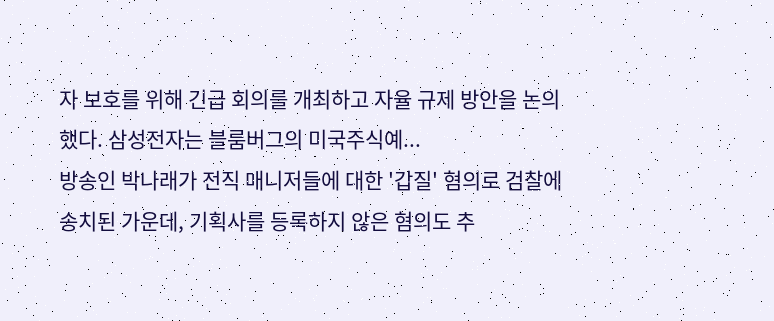자 보호를 위해 긴급 회의를 개최하고 자율 규제 방안을 논의했다. 삼성전자는 블룸버그의 미국주식예...
방송인 박나래가 전직 매니저들에 대한 '갑질' 혐의로 검찰에 송치된 가운데, 기획사를 등록하지 않은 혐의도 추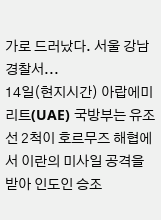가로 드러났다. 서울 강남경찰서...
14일(현지시간) 아랍에미리트(UAE) 국방부는 유조선 2척이 호르무즈 해협에서 이란의 미사일 공격을 받아 인도인 승조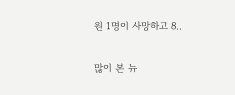원 1명이 사망하고 8..

많이 본 뉴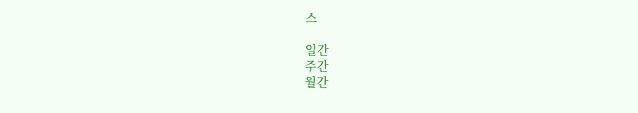스

일간
주간
월간